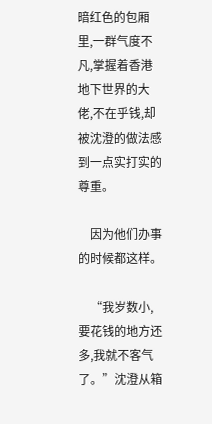暗红色的包厢里,一群气度不凡,掌握着香港地下世界的大佬,不在乎钱,却被沈澄的做法感到一点实打实的尊重。

    因为他们办事的时候都这样。

    “我岁数小,要花钱的地方还多,我就不客气了。”沈澄从箱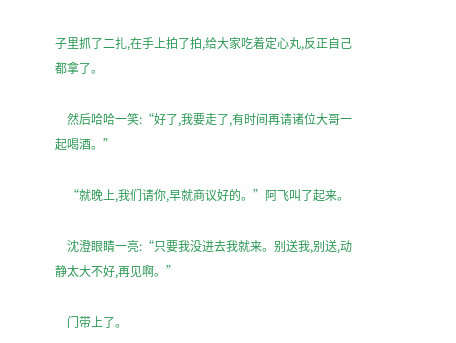子里抓了二扎,在手上拍了拍,给大家吃着定心丸,反正自己都拿了。

    然后哈哈一笑:“好了,我要走了,有时间再请诸位大哥一起喝酒。”

    “就晚上,我们请你,早就商议好的。”阿飞叫了起来。

    沈澄眼睛一亮:“只要我没进去我就来。别送我,别送,动静太大不好,再见啊。”

    门带上了。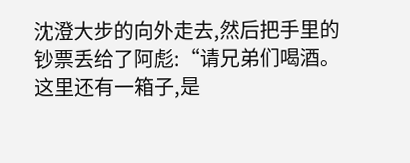沈澄大步的向外走去,然后把手里的钞票丢给了阿彪:“请兄弟们喝酒。这里还有一箱子,是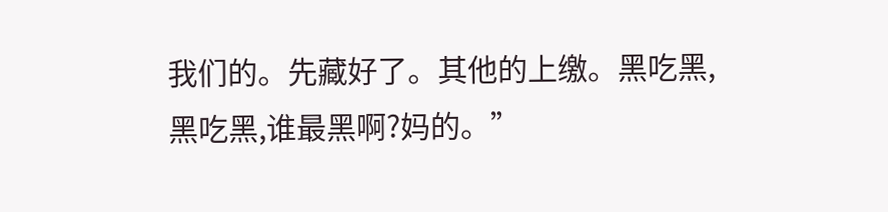我们的。先藏好了。其他的上缴。黑吃黑,黑吃黑,谁最黑啊?妈的。”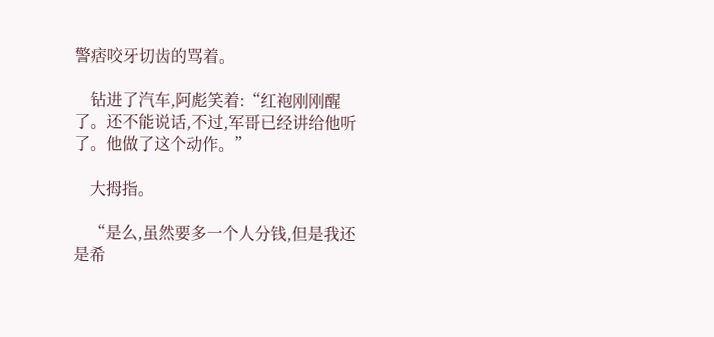警痞咬牙切齿的骂着。

    钻进了汽车,阿彪笑着:“红袍刚刚醒了。还不能说话,不过,军哥已经讲给他听了。他做了这个动作。”

    大拇指。

    “是么,虽然要多一个人分钱,但是我还是希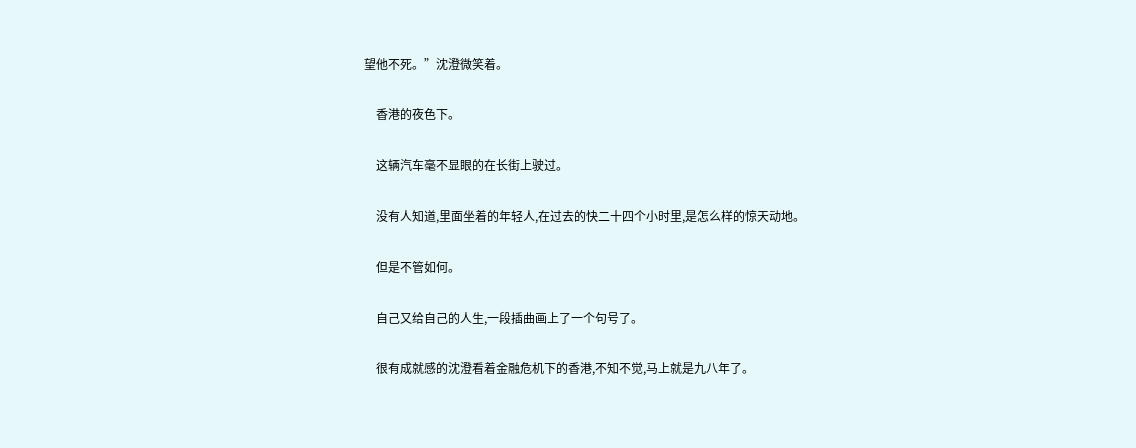望他不死。”沈澄微笑着。

    香港的夜色下。

    这辆汽车毫不显眼的在长街上驶过。

    没有人知道,里面坐着的年轻人,在过去的快二十四个小时里,是怎么样的惊天动地。

    但是不管如何。

    自己又给自己的人生,一段插曲画上了一个句号了。

    很有成就感的沈澄看着金融危机下的香港,不知不觉,马上就是九八年了。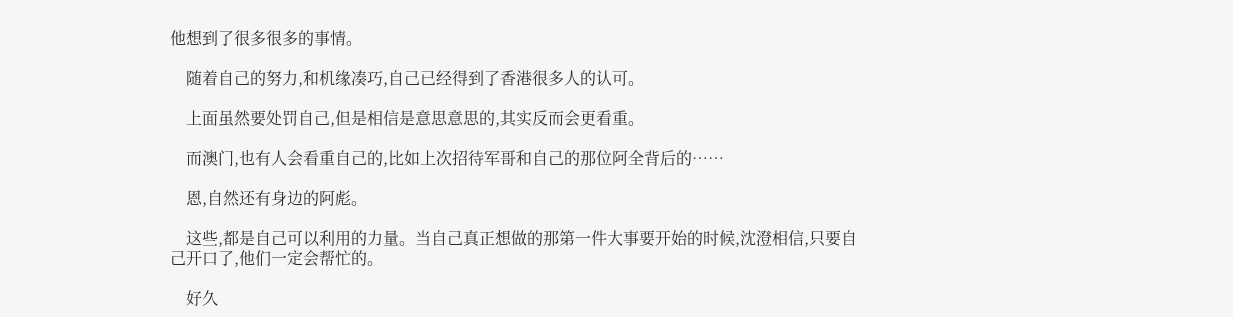他想到了很多很多的事情。

    随着自己的努力,和机缘凑巧,自己已经得到了香港很多人的认可。

    上面虽然要处罚自己,但是相信是意思意思的,其实反而会更看重。

    而澳门,也有人会看重自己的,比如上次招待军哥和自己的那位阿全背后的……

    恩,自然还有身边的阿彪。

    这些,都是自己可以利用的力量。当自己真正想做的那第一件大事要开始的时候,沈澄相信,只要自己开口了,他们一定会帮忙的。

    好久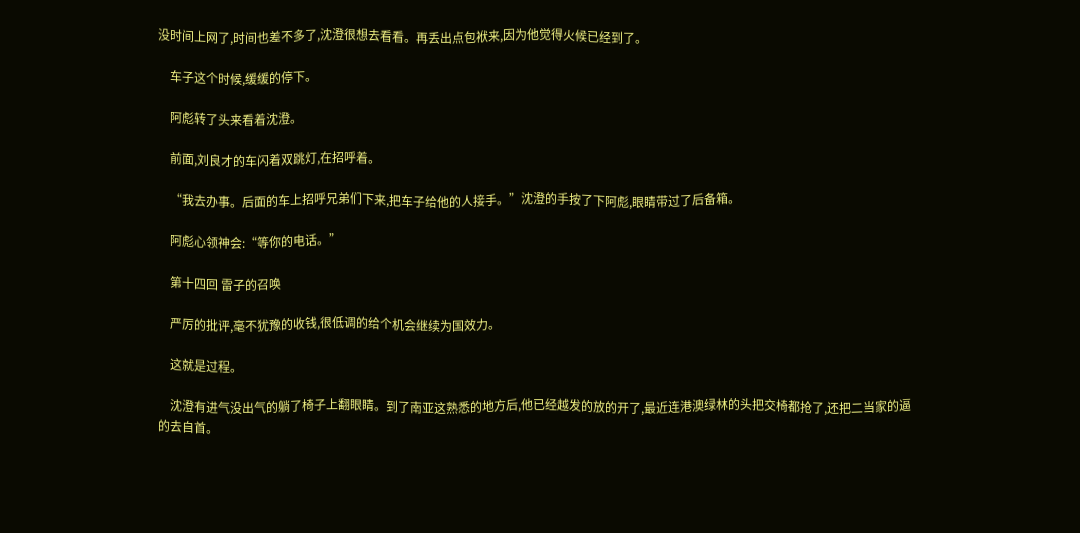没时间上网了,时间也差不多了,沈澄很想去看看。再丢出点包袱来,因为他觉得火候已经到了。

    车子这个时候,缓缓的停下。

    阿彪转了头来看着沈澄。

    前面,刘良才的车闪着双跳灯,在招呼着。

    “我去办事。后面的车上招呼兄弟们下来,把车子给他的人接手。”沈澄的手按了下阿彪,眼睛带过了后备箱。

    阿彪心领神会:“等你的电话。”

    第十四回 雷子的召唤

    严厉的批评,毫不犹豫的收钱,很低调的给个机会继续为国效力。

    这就是过程。

    沈澄有进气没出气的躺了椅子上翻眼睛。到了南亚这熟悉的地方后,他已经越发的放的开了,最近连港澳绿林的头把交椅都抢了,还把二当家的逼的去自首。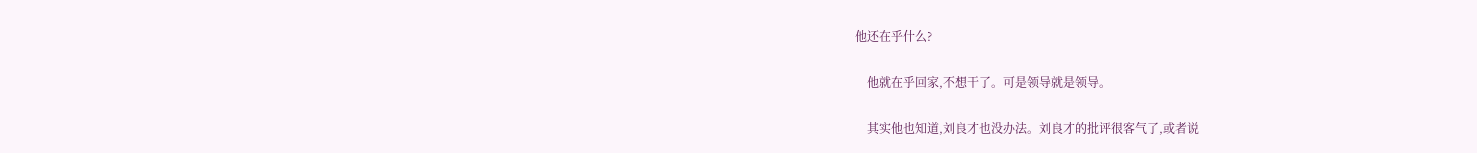他还在乎什么?

    他就在乎回家,不想干了。可是领导就是领导。

    其实他也知道,刘良才也没办法。刘良才的批评很客气了,或者说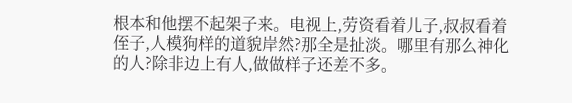根本和他摆不起架子来。电视上,劳资看着儿子,叔叔看着侄子,人模狗样的道貌岸然?那全是扯淡。哪里有那么神化的人?除非边上有人,做做样子还差不多。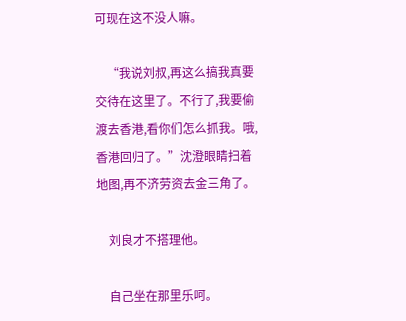可现在这不没人嘛。

    “我说刘叔,再这么搞我真要交待在这里了。不行了,我要偷渡去香港,看你们怎么抓我。哦,香港回归了。”沈澄眼睛扫着地图,再不济劳资去金三角了。

    刘良才不搭理他。

    自己坐在那里乐呵。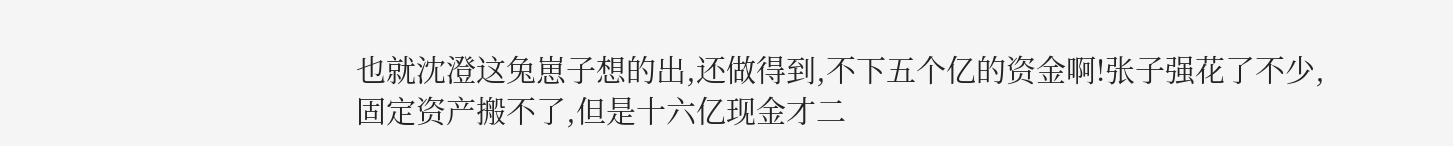也就沈澄这兔崽子想的出,还做得到,不下五个亿的资金啊!张子强花了不少,固定资产搬不了,但是十六亿现金才二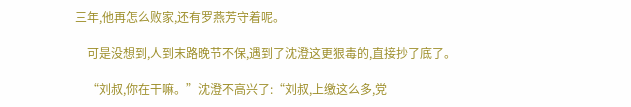三年,他再怎么败家,还有罗燕芳守着呢。

    可是没想到,人到末路晚节不保,遇到了沈澄这更狠毒的,直接抄了底了。

    “刘叔,你在干嘛。”沈澄不高兴了:“刘叔,上缴这么多,党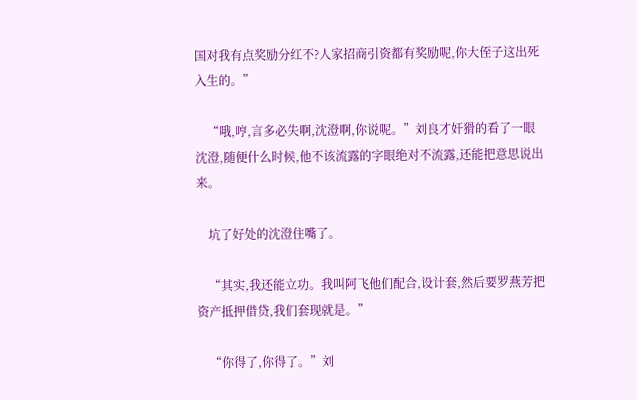国对我有点奖励分红不?人家招商引资都有奖励呢,你大侄子这出死入生的。”

    “哦,哼,言多必失啊,沈澄啊,你说呢。”刘良才奸猾的看了一眼沈澄,随便什么时候,他不该流露的字眼绝对不流露,还能把意思说出来。

    坑了好处的沈澄住嘴了。

    “其实,我还能立功。我叫阿飞他们配合,设计套,然后要罗燕芳把资产抵押借贷,我们套现就是。”

    “你得了,你得了。”刘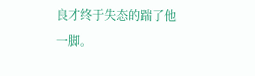良才终于失态的踹了他一脚。